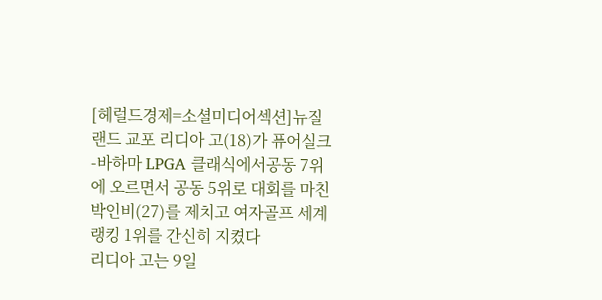[헤럴드경제=소셜미디어섹션]뉴질랜드 교포 리디아 고(18)가 퓨어실크-바하마 LPGA 클래식에서공동 7위에 오르면서 공동 5위로 대회를 마친 박인비(27)를 제치고 여자골프 세계랭킹 1위를 간신히 지켰다
리디아 고는 9일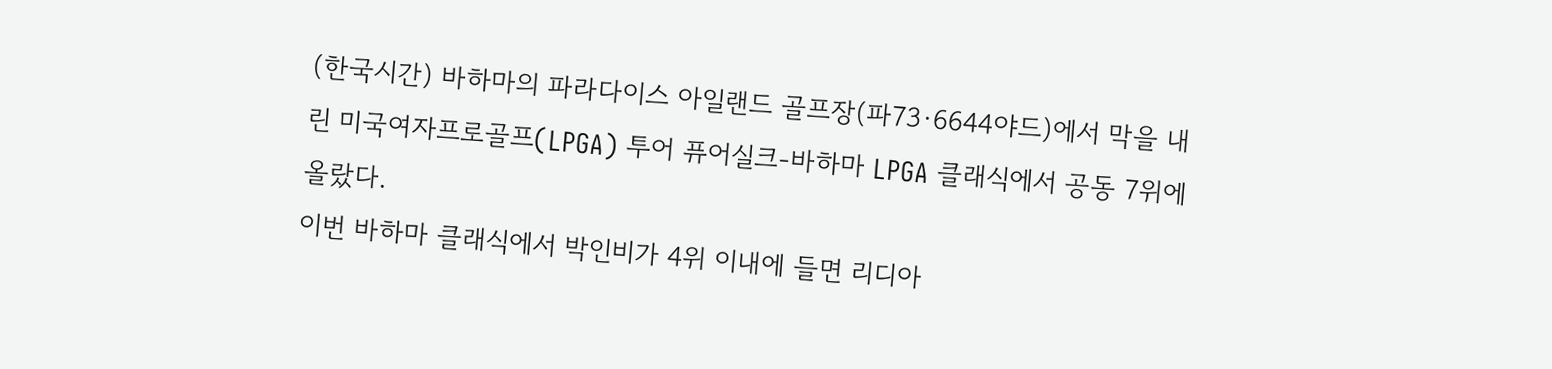(한국시간) 바하마의 파라다이스 아일랜드 골프장(파73·6644야드)에서 막을 내린 미국여자프로골프(LPGA) 투어 퓨어실크-바하마 LPGA 클래식에서 공동 7위에 올랐다.
이번 바하마 클래식에서 박인비가 4위 이내에 들면 리디아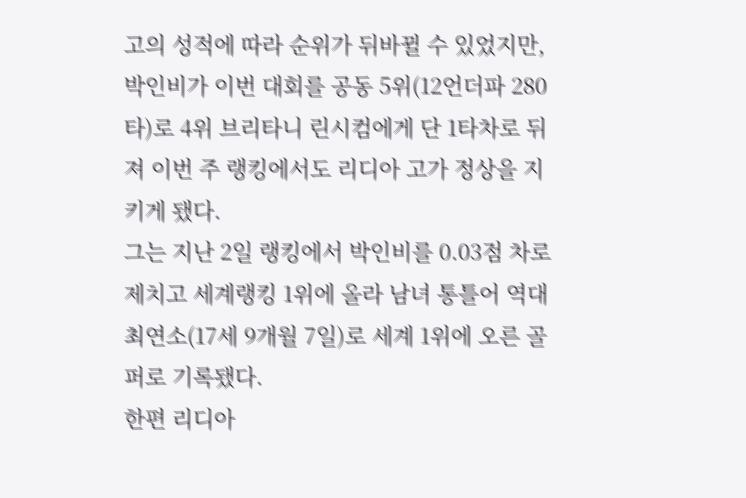고의 성적에 따라 순위가 뒤바뀔 수 있었지만, 박인비가 이번 대회를 공동 5위(12언더파 280타)로 4위 브리타니 린시컴에게 단 1타차로 뒤져 이번 주 랭킹에서도 리디아 고가 정상을 지키게 됐다.
그는 지난 2일 랭킹에서 박인비를 0.03점 차로 제치고 세계랭킹 1위에 올라 남녀 통틀어 역대 최연소(17세 9개월 7일)로 세계 1위에 오른 골퍼로 기록됐다.
한편 리디아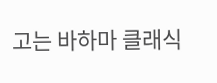고는 바하마 클래식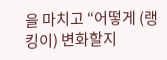을 마치고 “어떻게 (랭킹이) 변화할지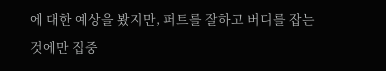에 대한 예상을 봤지만, 퍼트를 잘하고 버디를 잡는 것에만 집중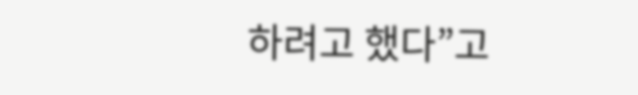하려고 했다”고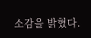소감을 밝혔다.